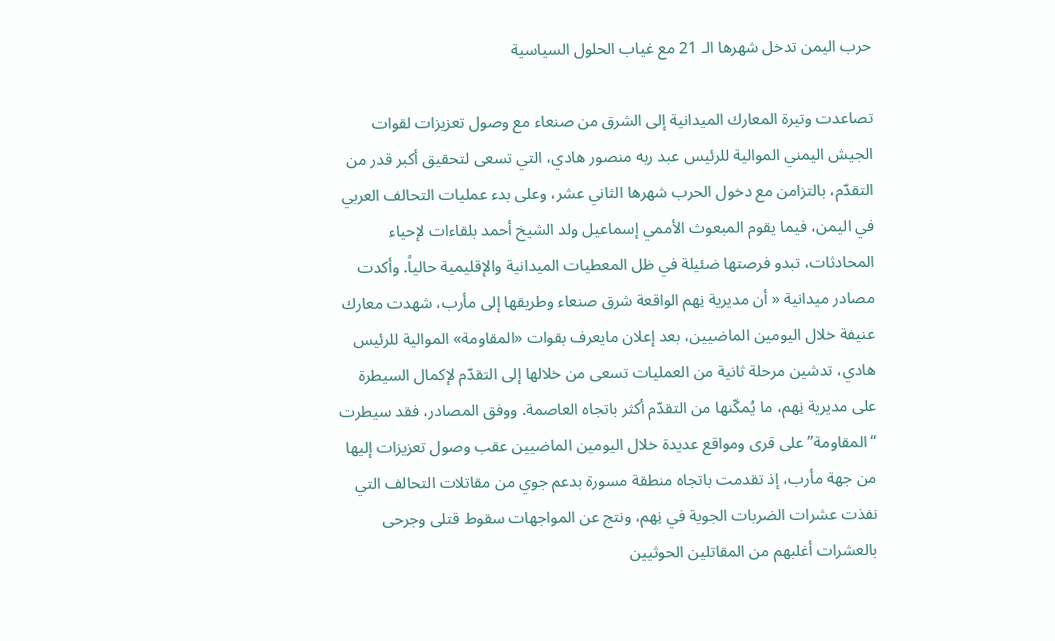حرب اليمن تدخل شهرها الـ 21 مع غياب الحلول السياسية

تصاعدت وتيرة المعارك الميدانية إلى الشرق من صنعاء مع وصول تعزيزات لقوات الجيش اليمني الموالية للرئيس عبد ربه منصور هادي، التي تسعى لتحقيق أكبر قدر من التقدّم، بالتزامن مع دخول الحرب شهرها الثاني عشر، وعلى بدء عمليات التحالف العربي في اليمن، فيما يقوم المبعوث الأممي إسماعيل ولد الشيخ أحمد بلقاءات لإحياء المحادثات، تبدو فرصتها ضئيلة في ظل المعطيات الميدانية والإقليمية حالياً. وأكدت مصادر ميدانية « أن مديرية نِهم الواقعة شرق صنعاء وطريقها إلى مأرب، شهدت معارك عنيفة خلال اليومين الماضيين، بعد إعلان مايعرف بقوات «المقاومة» الموالية للرئيس هادي، تدشين مرحلة ثانية من العمليات تسعى من خلالها إلى التقدّم لإكمال السيطرة على مديرية نِهم، ما يُمكّنها من التقدّم أكثر باتجاه العاصمة. ووفق المصادر، فقد سيطرت “المقاومة” على قرى ومواقع عديدة خلال اليومين الماضيين عقب وصول تعزيزات إليها من جهة مأرب، إذ تقدمت باتجاه منطقة مسورة بدعم جوي من مقاتلات التحالف التي نفذت عشرات الضربات الجوية في نِهم، ونتج عن المواجهات سقوط قتلى وجرحى بالعشرات أغلبهم من المقاتلين الحوثيين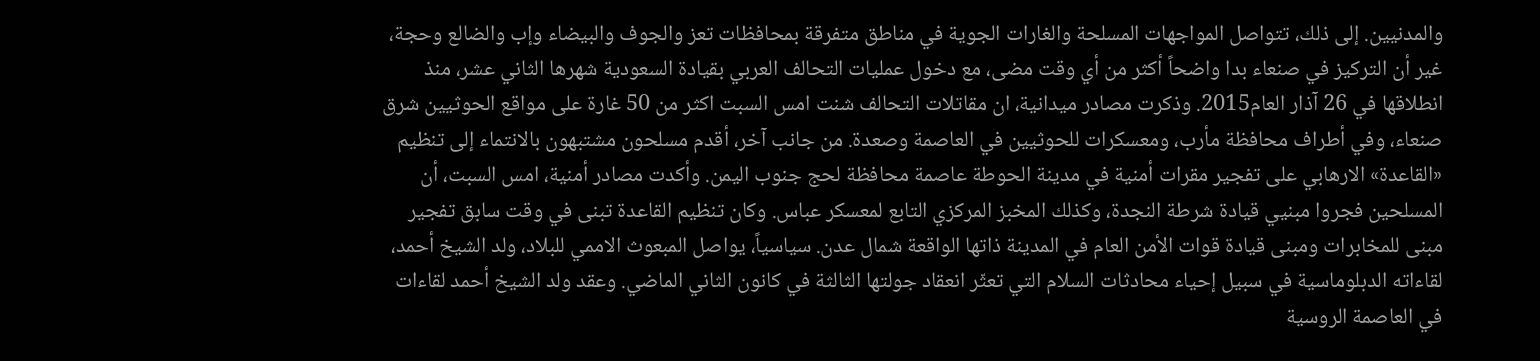والمدنيين. إلى ذلك، تتواصل المواجهات المسلحة والغارات الجوية في مناطق متفرقة بمحافظات تعز والجوف والبيضاء وإب والضالع وحجة، غير أن التركيز في صنعاء بدا واضحاً أكثر من أي وقت مضى، مع دخول عمليات التحالف العربي بقيادة السعودية شهرها الثاني عشر، منذ انطلاقها في 26 آذار العام2015. وذكرت مصادر ميدانية، ان مقاتلات التحالف شنت امس السبت اكثر من 50 غارة على مواقع الحوثيين شرق صنعاء، وفي أطراف محافظة مأرب، ومعسكرات للحوثيين في العاصمة وصعدة. من جانب آخر، أقدم مسلحون مشتبهون بالانتماء إلى تنظيم «القاعدة» الارهابي على تفجير مقرات أمنية في مدينة الحوطة عاصمة محافظة لحج جنوب اليمن. وأكدت مصادر أمنية، امس السبت، أن المسلحين فجروا مبنيي قيادة شرطة النجدة، وكذلك المخبز المركزي التابع لمعسكر عباس. وكان تنظيم القاعدة تبنى في وقت سابق تفجير مبنى للمخابرات ومبنى قيادة قوات الأمن العام في المدينة ذاتها الواقعة شمال عدن. سياسياً، يواصل المبعوث الاممي للبلاد، ولد الشيخ أحمد، لقاءاته الدبلوماسية في سبيل إحياء محادثات السلام التي تعثّر انعقاد جولتها الثالثة في كانون الثاني الماضي. وعقد ولد الشيخ أحمد لقاءات في العاصمة الروسية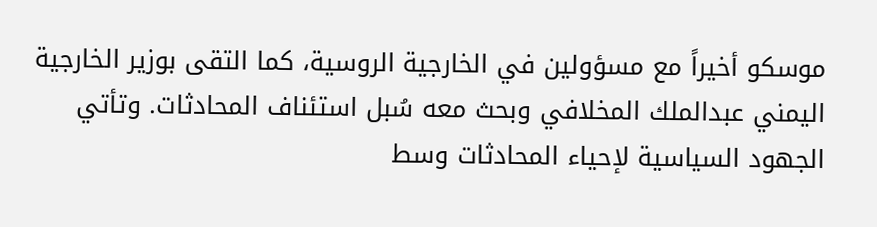موسكو أخيراً مع مسؤولين في الخارجية الروسية، كما التقى بوزير الخارجية اليمني عبدالملك المخلافي وبحث معه سُبل استئناف المحادثات. وتأتي الجهود السياسية لإحياء المحادثات وسط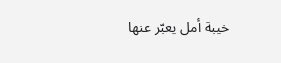خيبة أمل يعبّر عنها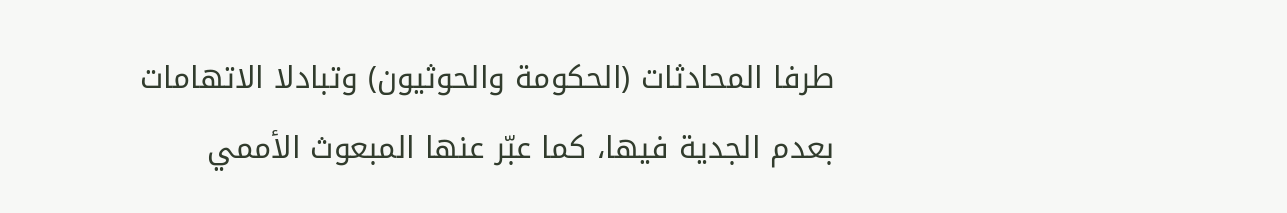طرفا المحادثات (الحكومة والحوثيون) وتبادلا الاتهامات بعدم الجدية فيها، كما عبّر عنها المبعوث الأممي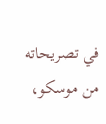في تصريحاته من موسكو،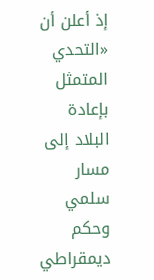إذ أعلن أن «التحدي المتمثل بإعادة البلاد إلى مسار سلمي وحكم ديمقراطي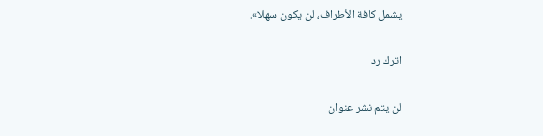يشمل كافة الأطراف، لن يكون سهلا».

اترك رد

لن يتم نشر عنوان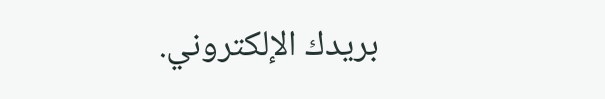بريدك الإلكتروني.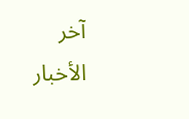آخر الأخبار